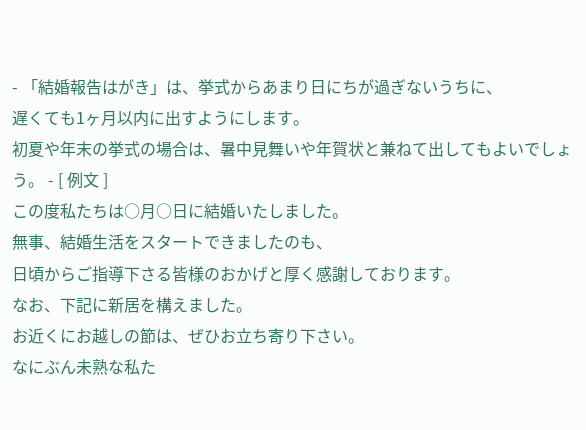- 「結婚報告はがき」は、挙式からあまり日にちが過ぎないうちに、
遅くても1ヶ月以内に出すようにします。
初夏や年末の挙式の場合は、暑中見舞いや年賀状と兼ねて出してもよいでしょう。 - [ 例文 ]
この度私たちは○月○日に結婚いたしました。
無事、結婚生活をスタートできましたのも、
日頃からご指導下さる皆様のおかげと厚く感謝しております。
なお、下記に新居を構えました。
お近くにお越しの節は、ぜひお立ち寄り下さい。
なにぶん未熟な私た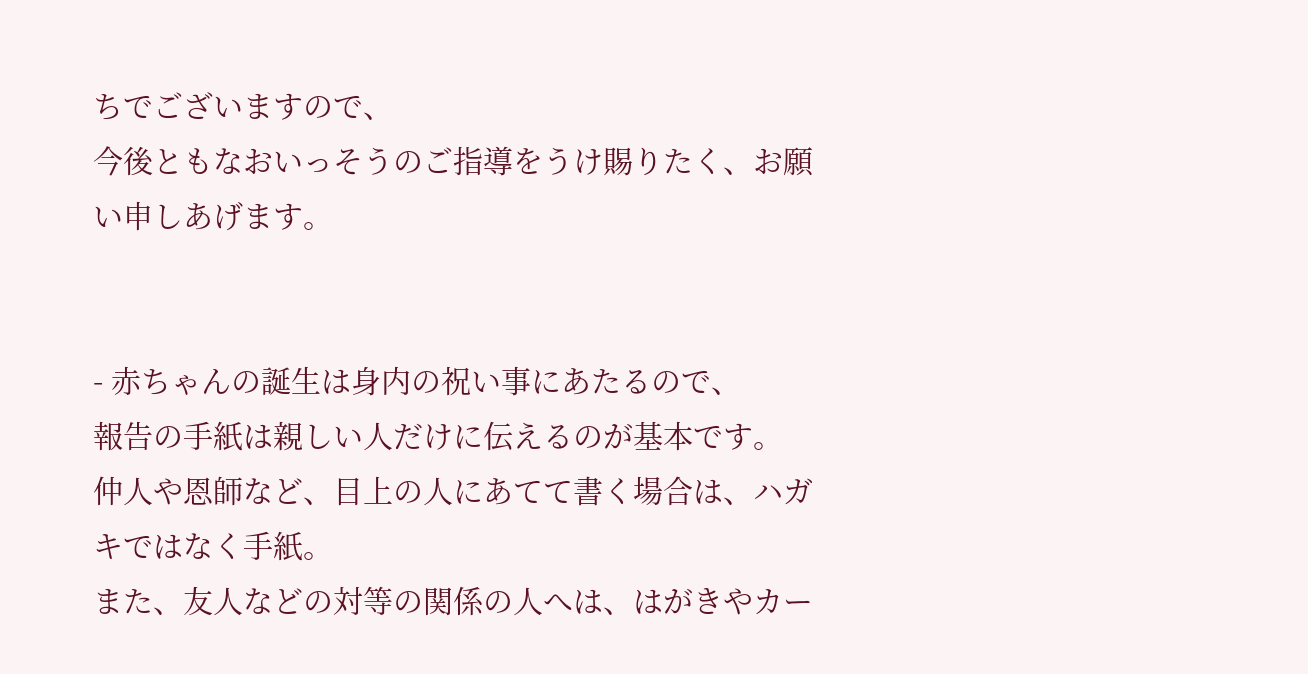ちでございますので、
今後ともなおいっそうのご指導をうけ賜りたく、お願い申しあげます。


- 赤ちゃんの誕生は身内の祝い事にあたるので、
報告の手紙は親しい人だけに伝えるのが基本です。
仲人や恩師など、目上の人にあてて書く場合は、ハガキではなく手紙。
また、友人などの対等の関係の人へは、はがきやカー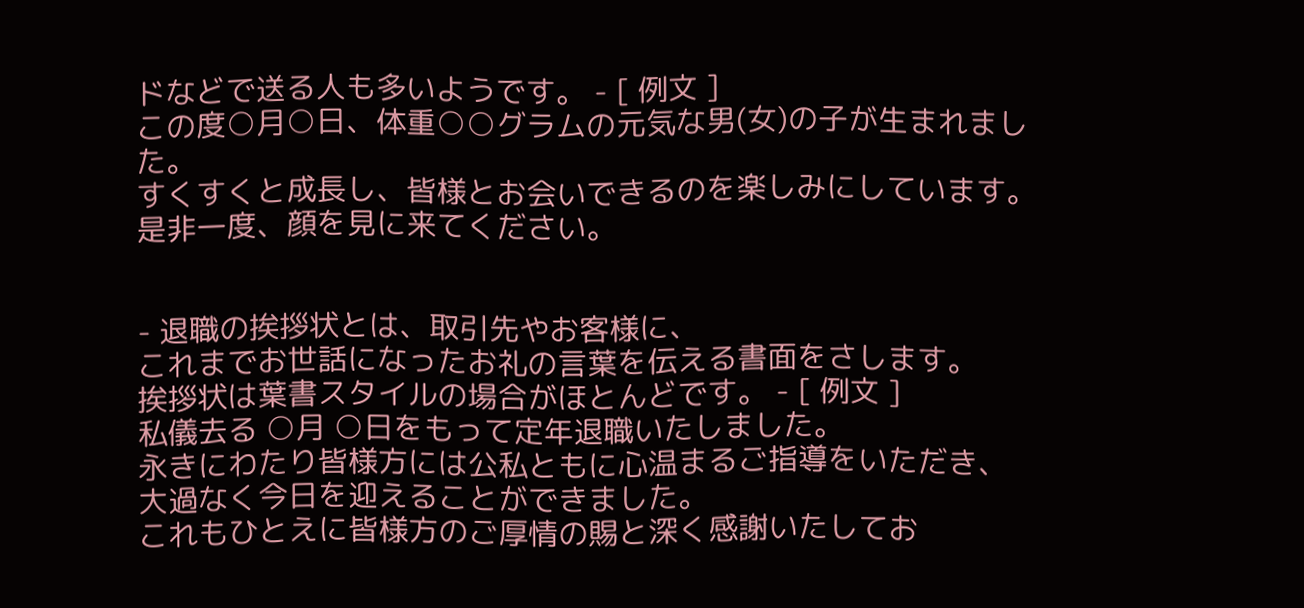ドなどで送る人も多いようです。 - [ 例文 ]
この度○月○日、体重○○グラムの元気な男(女)の子が生まれました。
すくすくと成長し、皆様とお会いできるのを楽しみにしています。
是非一度、顔を見に来てください。


- 退職の挨拶状とは、取引先やお客様に、
これまでお世話になったお礼の言葉を伝える書面をさします。
挨拶状は葉書スタイルの場合がほとんどです。 - [ 例文 ]
私儀去る ○月 ○日をもって定年退職いたしました。
永きにわたり皆様方には公私ともに心温まるご指導をいただき、
大過なく今日を迎えることができました。
これもひとえに皆様方のご厚情の賜と深く感謝いたしてお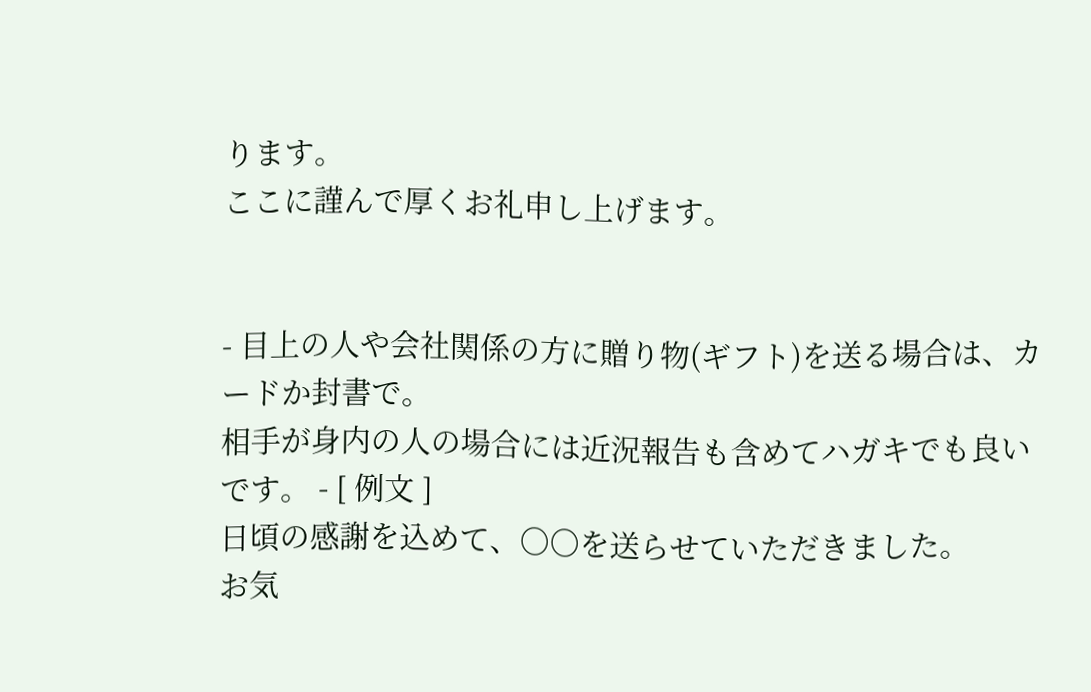ります。
ここに謹んで厚くお礼申し上げます。


- 目上の人や会社関係の方に贈り物(ギフト)を送る場合は、カードか封書で。
相手が身内の人の場合には近況報告も含めてハガキでも良いです。 - [ 例文 ]
日頃の感謝を込めて、○○を送らせていただきました。
お気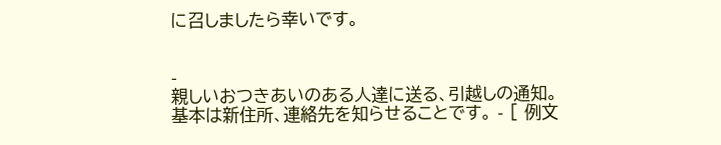に召しましたら幸いです。


-
親しいおつきあいのある人達に送る、引越しの通知。
基本は新住所、連絡先を知らせることです。 - [ 例文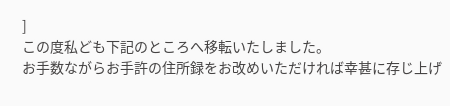]
この度私ども下記のところへ移転いたしました。
お手数ながらお手許の住所録をお改めいただければ幸甚に存じ上げ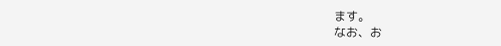ます。
なお、お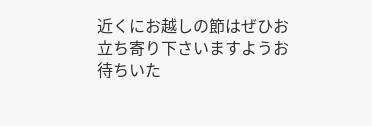近くにお越しの節はぜひお立ち寄り下さいますようお待ちいた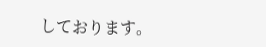しております。